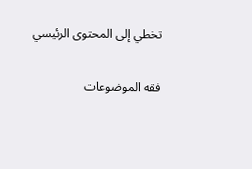تخطي إلى المحتوى الرئيسي

فقه الموضوعات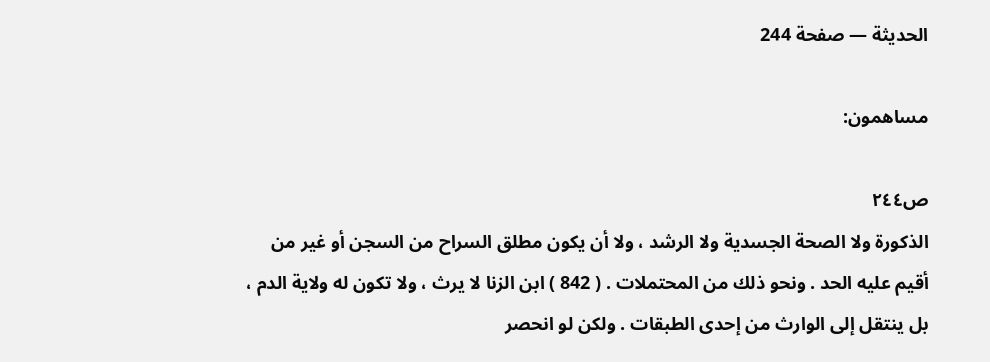الحديثة — صفحة 244

مساهمون:

ص٢٤٤
الذكورة ولا الصحة الجسدية ولا الرشد ، ولا أن يكون مطلق السراح من السجن أو غير من أقيم عليه الحد . ونحو ذلك من المحتملات . ( 842 ) ابن الزنا لا يرث ، ولا تكون له ولاية الدم ، بل ينتقل إلى الوارث من إحدى الطبقات . ولكن لو انحصر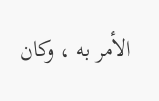الأمر به ، وكان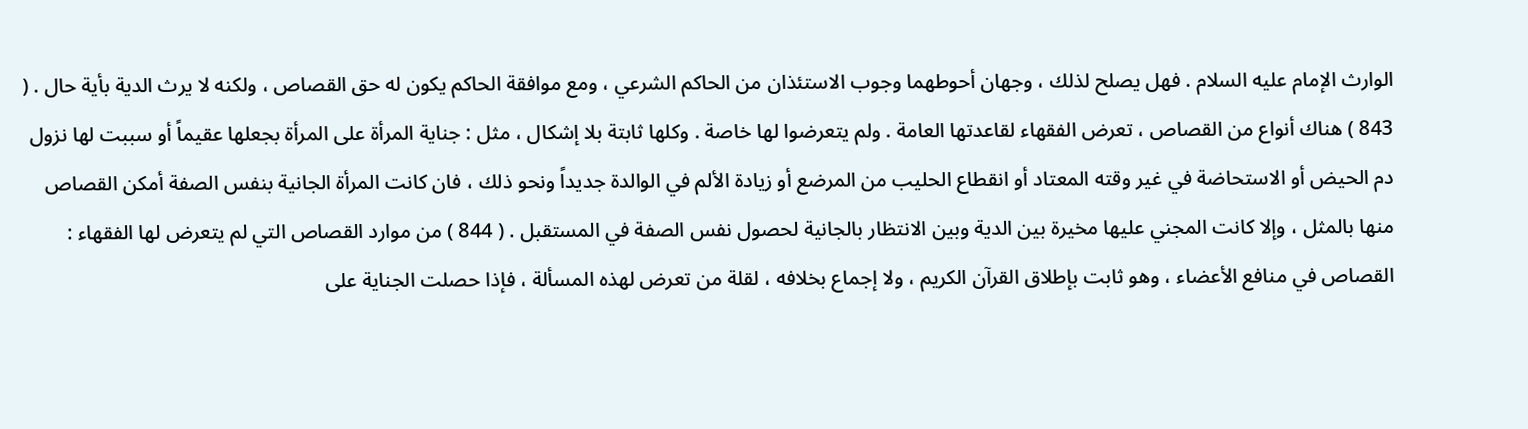الوارث الإمام عليه السلام . فهل يصلح لذلك ، وجهان أحوطهما وجوب الاستئذان من الحاكم الشرعي ، ومع موافقة الحاكم يكون له حق القصاص ، ولكنه لا يرث الدية بأية حال . ( 843 ) هناك أنواع من القصاص ، تعرض الفقهاء لقاعدتها العامة . ولم يتعرضوا لها خاصة . وكلها ثابتة بلا إشكال ، مثل : جناية المرأة على المرأة بجعلها عقيماً أو سببت لها نزول دم الحيض أو الاستحاضة في غير وقته المعتاد أو انقطاع الحليب من المرضع أو زيادة الألم في الوالدة جديداً ونحو ذلك ، فان كانت المرأة الجانية بنفس الصفة أمكن القصاص منها بالمثل ، وإلا كانت المجني عليها مخيرة بين الدية وبين الانتظار بالجانية لحصول نفس الصفة في المستقبل . ( 844 ) من موارد القصاص التي لم يتعرض لها الفقهاء : القصاص في منافع الأعضاء ، وهو ثابت بإطلاق القرآن الكريم ، ولا إجماع بخلافه ، لقلة من تعرض لهذه المسألة ، فإذا حصلت الجناية على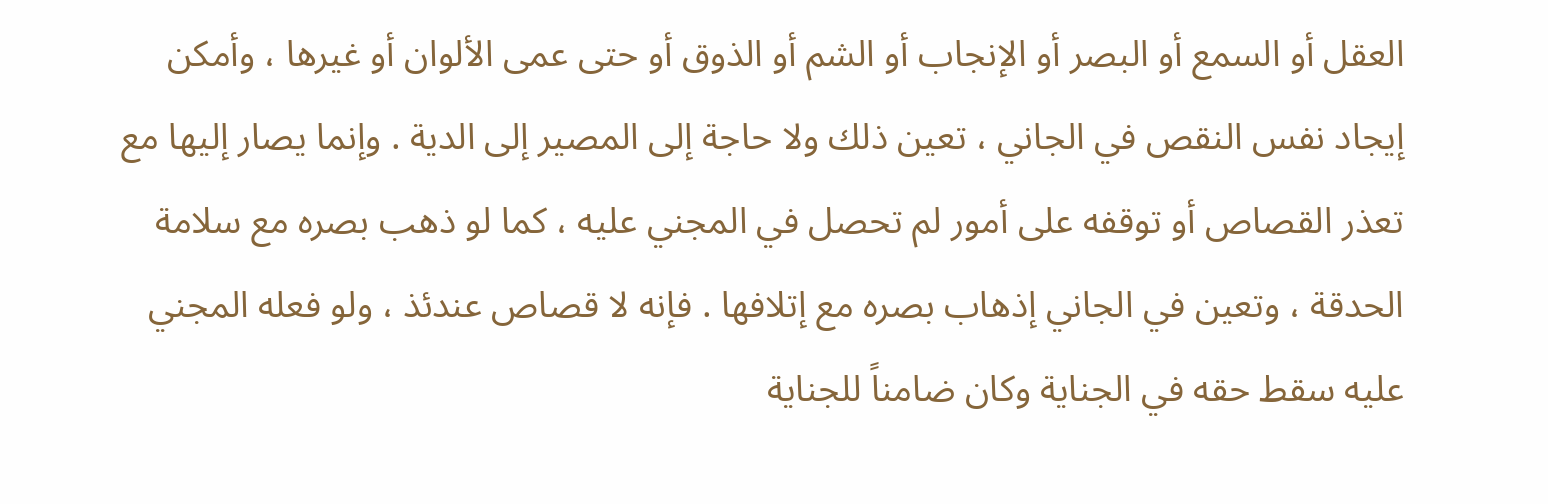العقل أو السمع أو البصر أو الإنجاب أو الشم أو الذوق أو حتى عمى الألوان أو غيرها ، وأمكن إيجاد نفس النقص في الجاني ، تعين ذلك ولا حاجة إلى المصير إلى الدية . وإنما يصار إليها مع تعذر القصاص أو توقفه على أمور لم تحصل في المجني عليه ، كما لو ذهب بصره مع سلامة الحدقة ، وتعين في الجاني إذهاب بصره مع إتلافها . فإنه لا قصاص عندئذ ، ولو فعله المجني عليه سقط حقه في الجناية وكان ضامناً للجناية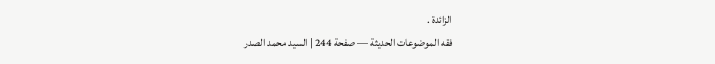الزائدة .
فقه الموضوعات الحديثة — صفحة 244 | السيد محمد الصدر